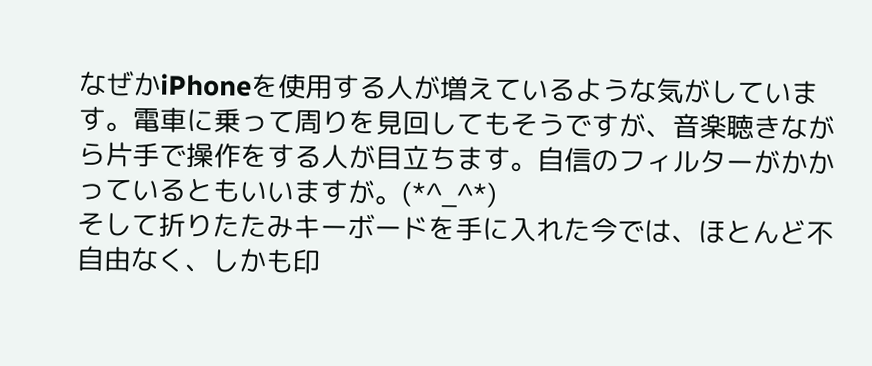なぜかiPhoneを使用する人が増えているような気がしています。電車に乗って周りを見回してもそうですが、音楽聴きながら片手で操作をする人が目立ちます。自信のフィルターがかかっているともいいますが。(*^_^*)
そして折りたたみキーボードを手に入れた今では、ほとんど不自由なく、しかも印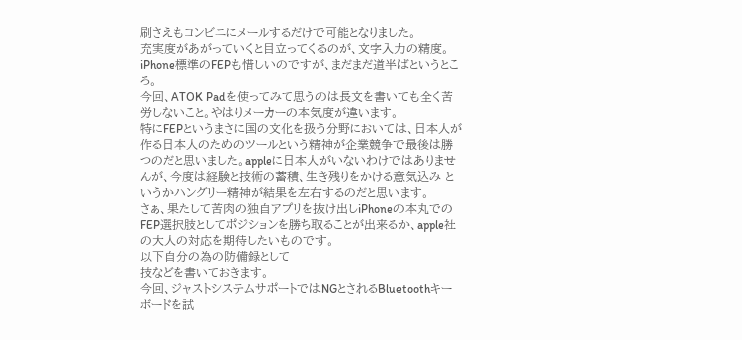刷さえもコンビニにメールするだけで可能となりました。
充実度があがっていくと目立ってくるのが、文字入力の精度。
iPhone標準のFEPも惜しいのですが、まだまだ道半ばというところ。
今回、ATOK Padを使ってみて思うのは長文を書いても全く苦労しないこと。やはりメーカーの本気度が違います。
特にFEPというまさに国の文化を扱う分野においては、日本人が作る日本人のためのツールという精神が企業競争で最後は勝つのだと思いました。appleに日本人がいないわけではありませんが、今度は経験と技術の蓄積、生き残りをかける意気込み というかハングリー精神が結果を左右するのだと思います。
さぁ、果たして苦肉の独自アプリを抜け出しiPhoneの本丸でのFEP選択肢としてポジションを勝ち取ることが出来るか、apple社の大人の対応を期待したいものです。
以下自分の為の防備録として
技などを書いておきます。
今回、ジャストシステムサポートではNGとされるBluetoothキーボードを試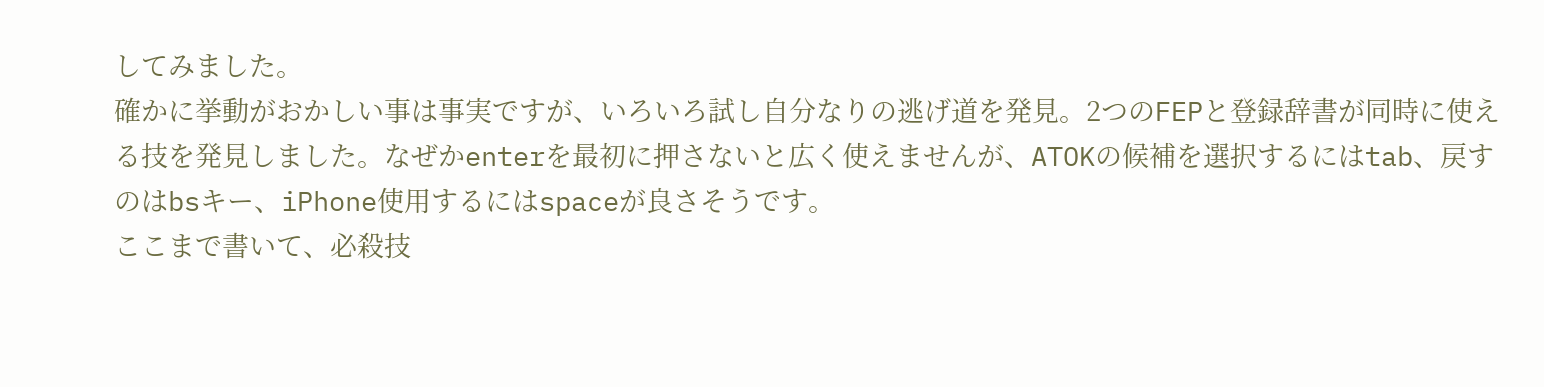してみました。
確かに挙動がおかしい事は事実ですが、いろいろ試し自分なりの逃げ道を発見。2つのFEPと登録辞書が同時に使える技を発見しました。なぜかenterを最初に押さないと広く使えませんが、ATOKの候補を選択するにはtab、戻すのはbsキー、iPhone使用するにはspaceが良さそうです。
ここまで書いて、必殺技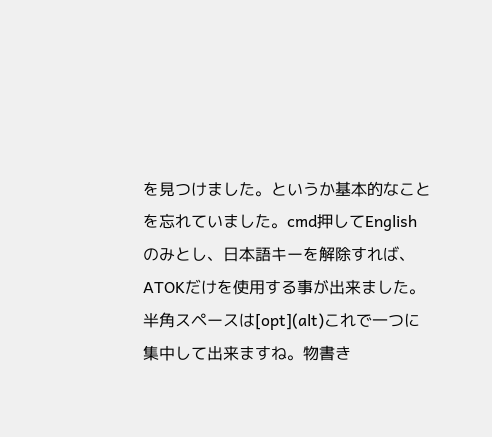を見つけました。というか基本的なことを忘れていました。cmd押してEnglishのみとし、日本語キーを解除すれば、ATOKだけを使用する事が出来ました。半角スペースは[opt](alt)これで一つに集中して出来ますね。物書き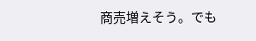商売増えそう。でも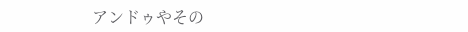アンドゥやその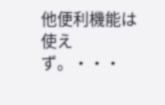他便利機能は使えず。・・・